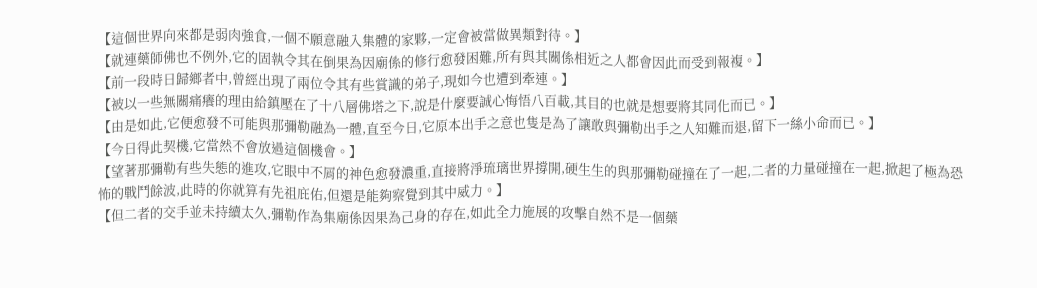【這個世界向來都是弱肉強食,一個不願意融入集體的家夥,一定會被當做異類對待。】
【就連藥師佛也不例外,它的固執令其在倒果為因廟係的修行愈發困難,所有與其關係相近之人都會因此而受到報複。】
【前一段時日歸鄉者中,曾經出現了兩位令其有些賞識的弟子,現如今也遭到牽連。】
【被以一些無關痛癢的理由給鎮壓在了十八層佛塔之下,說是什麼要誠心悔悟八百載,其目的也就是想要將其同化而已。】
【由是如此,它便愈發不可能與那彌勒融為一體,直至今日,它原本出手之意也隻是為了讓敢與彌勒出手之人知難而退,留下一絲小命而已。】
【今日得此契機,它當然不會放過這個機會。】
【望著那彌勒有些失態的進攻,它眼中不屑的神色愈發濃重,直接將淨琉璃世界撐開,硬生生的與那彌勒碰撞在了一起,二者的力量碰撞在一起,掀起了極為恐怖的戰鬥餘波,此時的你就算有先祖庇佑,但還是能夠察覺到其中威力。】
【但二者的交手並未持續太久,彌勒作為集廟係因果為己身的存在,如此全力施展的攻擊自然不是一個藥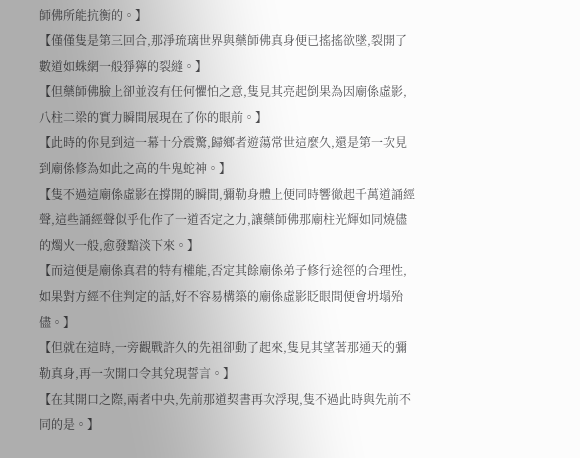師佛所能抗衡的。】
【僅僅隻是第三回合,那淨琉璃世界與藥師佛真身便已搖搖欲墜,裂開了數道如蛛網一般猙獰的裂縫。】
【但藥師佛臉上卻並沒有任何懼怕之意,隻見其亮起倒果為因廟係虛影,八柱二梁的實力瞬間展現在了你的眼前。】
【此時的你見到這一幕十分震驚,歸鄉者遊蕩常世這麼久,還是第一次見到廟係修為如此之高的牛鬼蛇神。】
【隻不過這廟係虛影在撐開的瞬間,彌勒身體上便同時響徹起千萬道誦經聲,這些誦經聲似乎化作了一道否定之力,讓藥師佛那廟柱光輝如同燒儘的燭火一般,愈發黯淡下來。】
【而這便是廟係真君的特有權能,否定其餘廟係弟子修行途徑的合理性,如果對方經不住判定的話,好不容易構築的廟係虛影眨眼間便會坍塌殆儘。】
【但就在這時,一旁觀戰許久的先祖卻動了起來,隻見其望著那通天的彌勒真身,再一次開口令其兌現誓言。】
【在其開口之際,兩者中央,先前那道契書再次浮現,隻不過此時與先前不同的是。】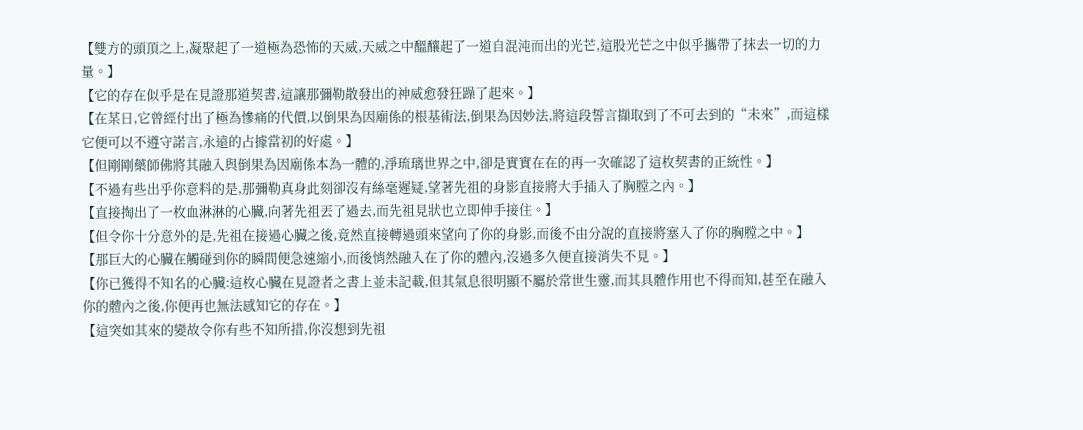【雙方的頭頂之上,凝聚起了一道極為恐怖的天威,天威之中醞釀起了一道自混沌而出的光芒,這股光芒之中似乎攜帶了抹去一切的力量。】
【它的存在似乎是在見證那道契書,這讓那彌勒散發出的神威愈發狂躁了起來。】
【在某日,它曾經付出了極為慘痛的代價,以倒果為因廟係的根基術法,倒果為因妙法,將這段誓言擷取到了不可去到的“未來”,而這樣它便可以不遵守諾言,永遠的占據當初的好處。】
【但剛剛藥師佛將其融入與倒果為因廟係本為一體的,淨琉璃世界之中,卻是實實在在的再一次確認了這枚契書的正統性。】
【不過有些出乎你意料的是,那彌勒真身此刻卻沒有絲毫遲疑,望著先祖的身影直接將大手插入了胸膛之內。】
【直接掏出了一枚血淋淋的心臟,向著先祖丟了過去,而先祖見狀也立即伸手接住。】
【但令你十分意外的是,先祖在接過心臟之後,竟然直接轉過頭來望向了你的身影,而後不由分說的直接將塞入了你的胸膛之中。】
【那巨大的心臟在觸碰到你的瞬間便急速縮小,而後悄然融入在了你的體內,沒過多久便直接消失不見。】
【你已獲得不知名的心臟:這枚心臟在見證者之書上並未記載,但其氣息很明顯不屬於常世生靈,而其具體作用也不得而知,甚至在融入你的體內之後,你便再也無法感知它的存在。】
【這突如其來的變故令你有些不知所措,你沒想到先祖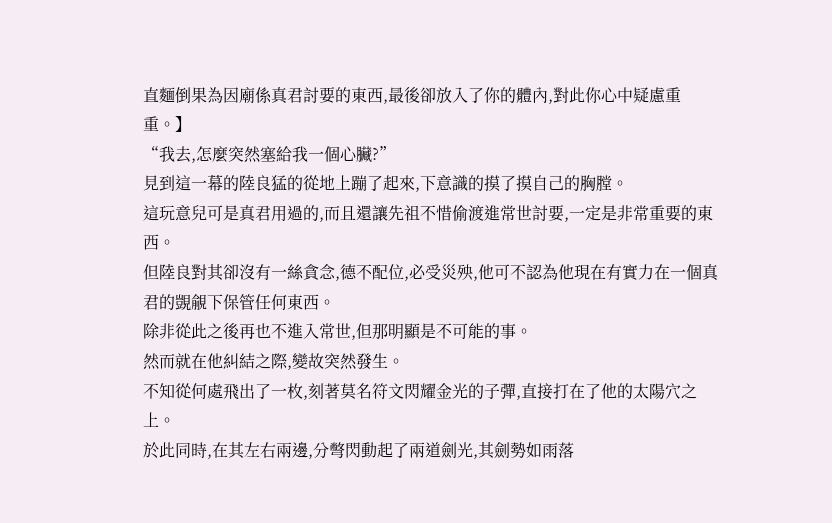直麵倒果為因廟係真君討要的東西,最後卻放入了你的體內,對此你心中疑慮重重。】
“我去,怎麼突然塞給我一個心臟?”
見到這一幕的陸良猛的從地上蹦了起來,下意識的摸了摸自己的胸膛。
這玩意兒可是真君用過的,而且還讓先祖不惜偷渡進常世討要,一定是非常重要的東西。
但陸良對其卻沒有一絲貪念,德不配位,必受災殃,他可不認為他現在有實力在一個真君的覬覦下保管任何東西。
除非從此之後再也不進入常世,但那明顯是不可能的事。
然而就在他糾結之際,變故突然發生。
不知從何處飛出了一枚,刻著莫名符文閃耀金光的子彈,直接打在了他的太陽穴之上。
於此同時,在其左右兩邊,分彆閃動起了兩道劍光,其劍勢如雨落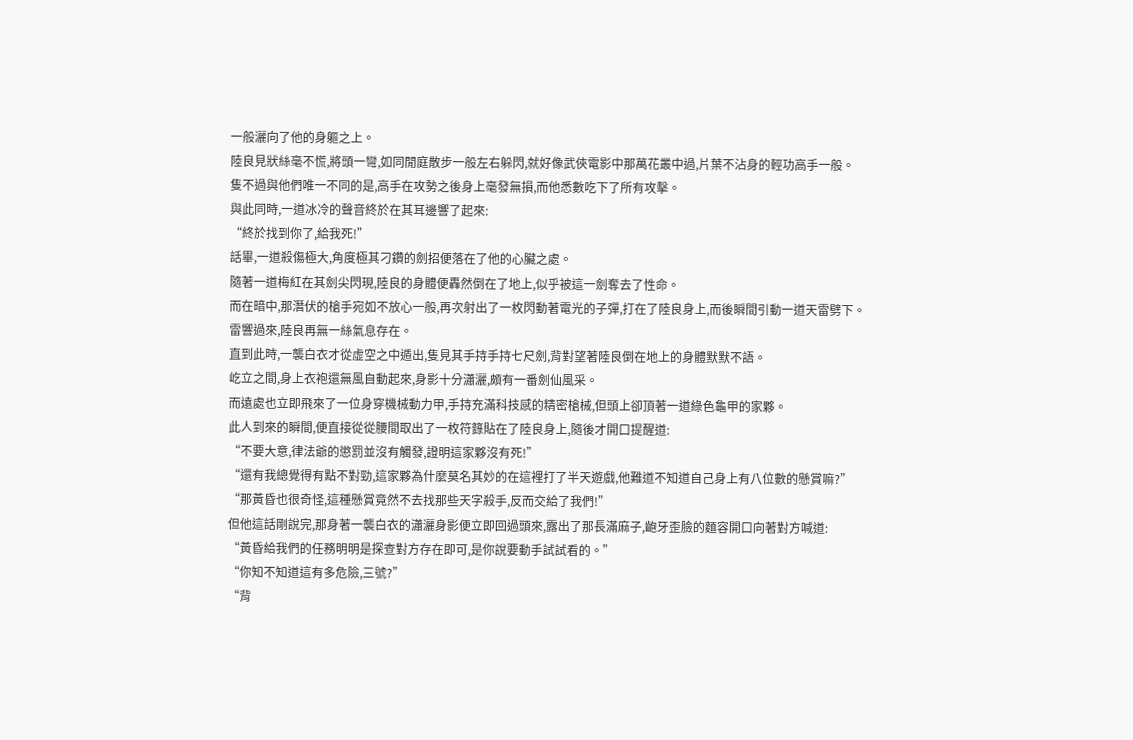一般灑向了他的身軀之上。
陸良見狀絲毫不慌,將頭一彎,如同閒庭散步一般左右躲閃,就好像武俠電影中那萬花叢中過,片葉不沾身的輕功高手一般。
隻不過與他們唯一不同的是,高手在攻勢之後身上毫發無損,而他悉數吃下了所有攻擊。
與此同時,一道冰冷的聲音終於在其耳邊響了起來:
“終於找到你了,給我死!”
話畢,一道殺傷極大,角度極其刁鑽的劍招便落在了他的心臟之處。
隨著一道梅紅在其劍尖閃現,陸良的身體便轟然倒在了地上,似乎被這一劍奪去了性命。
而在暗中,那潛伏的槍手宛如不放心一般,再次射出了一枚閃動著電光的子彈,打在了陸良身上,而後瞬間引動一道天雷劈下。
雷響過來,陸良再無一絲氣息存在。
直到此時,一襲白衣才從虛空之中遁出,隻見其手持手持七尺劍,背對望著陸良倒在地上的身體默默不語。
屹立之間,身上衣袍還無風自動起來,身影十分瀟灑,頗有一番劍仙風采。
而遠處也立即飛來了一位身穿機械動力甲,手持充滿科技感的精密槍械,但頭上卻頂著一道綠色龜甲的家夥。
此人到來的瞬間,便直接從從腰間取出了一枚符籙貼在了陸良身上,隨後才開口提醒道:
“不要大意,律法爺的懲罰並沒有觸發,證明這家夥沒有死!”
“還有我總覺得有點不對勁,這家夥為什麼莫名其妙的在這裡打了半天遊戲,他難道不知道自己身上有八位數的懸賞嘛?”
“那黃昏也很奇怪,這種懸賞竟然不去找那些天字殺手,反而交給了我們!”
但他這話剛說完,那身著一襲白衣的瀟灑身影便立即回過頭來,露出了那長滿麻子,齙牙歪臉的麵容開口向著對方喊道:
“黃昏給我們的任務明明是探查對方存在即可,是你說要動手試試看的。”
“你知不知道這有多危險,三號?”
“背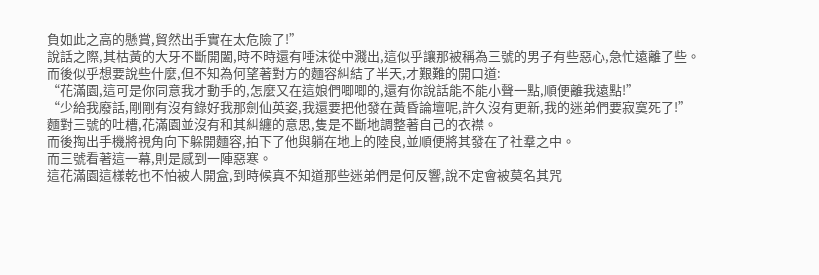負如此之高的懸賞,貿然出手實在太危險了!”
說話之際,其枯黃的大牙不斷開闔,時不時還有唾沫從中濺出,這似乎讓那被稱為三號的男子有些惡心,急忙遠離了些。
而後似乎想要說些什麼,但不知為何望著對方的麵容糾結了半天,才艱難的開口道:
“花滿園,這可是你同意我才動手的,怎麼又在這娘們唧唧的,還有你說話能不能小聲一點,順便離我遠點!”
“少給我廢話,剛剛有沒有錄好我那劍仙英姿,我還要把他發在黃昏論壇呢,許久沒有更新,我的迷弟們要寂寞死了!”
麵對三號的吐槽,花滿園並沒有和其糾纏的意思,隻是不斷地調整著自己的衣襟。
而後掏出手機將視角向下躲開麵容,拍下了他與躺在地上的陸良,並順便將其發在了社羣之中。
而三號看著這一幕,則是感到一陣惡寒。
這花滿園這樣乾也不怕被人開盒,到時候真不知道那些迷弟們是何反響,說不定會被莫名其咒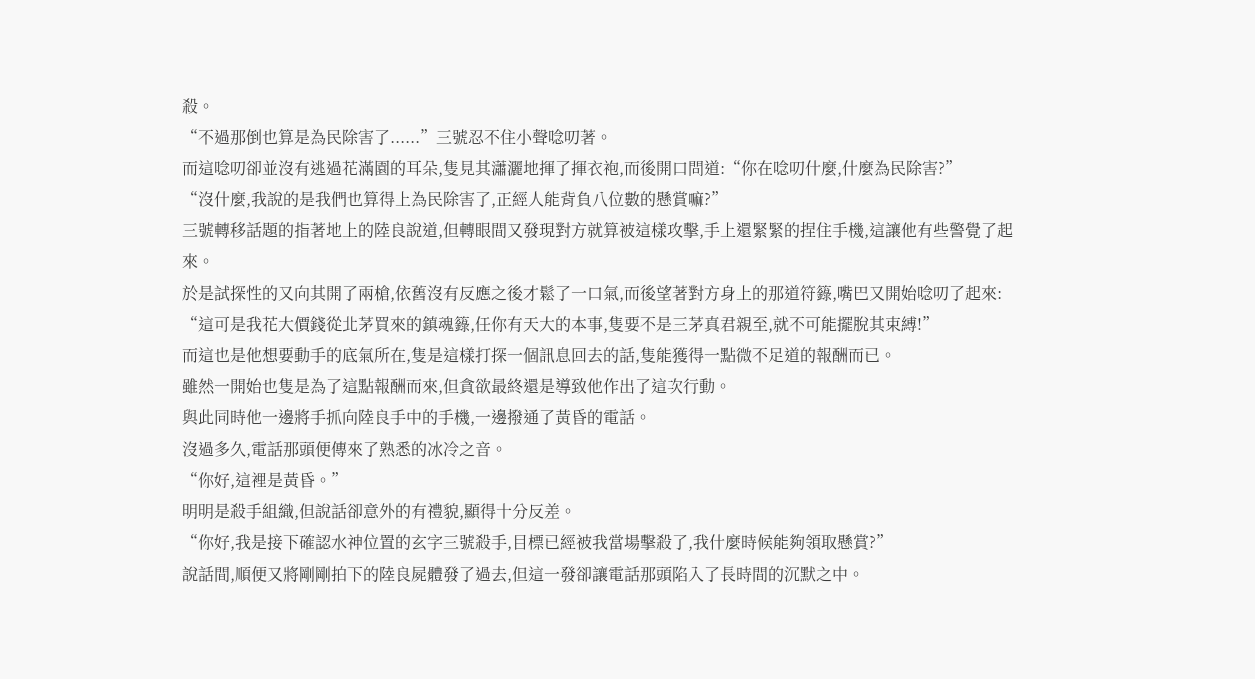殺。
“不過那倒也算是為民除害了......”三號忍不住小聲唸叨著。
而這唸叨卻並沒有逃過花滿園的耳朵,隻見其瀟灑地揮了揮衣袍,而後開口問道:“你在唸叨什麼,什麼為民除害?”
“沒什麼,我說的是我們也算得上為民除害了,正經人能背負八位數的懸賞嘛?”
三號轉移話題的指著地上的陸良說道,但轉眼間又發現對方就算被這樣攻擊,手上還緊緊的捏住手機,這讓他有些警覺了起來。
於是試探性的又向其開了兩槍,依舊沒有反應之後才鬆了一口氣,而後望著對方身上的那道符籙,嘴巴又開始唸叨了起來:
“這可是我花大價錢從北茅買來的鎮魂籙,任你有天大的本事,隻要不是三茅真君親至,就不可能擺脫其束縛!”
而這也是他想要動手的底氣所在,隻是這樣打探一個訊息回去的話,隻能獲得一點微不足道的報酬而已。
雖然一開始也隻是為了這點報酬而來,但貪欲最終還是導致他作出了這次行動。
與此同時他一邊將手抓向陸良手中的手機,一邊撥通了黃昏的電話。
沒過多久,電話那頭便傳來了熟悉的冰冷之音。
“你好,這裡是黃昏。”
明明是殺手組織,但說話卻意外的有禮貌,顯得十分反差。
“你好,我是接下確認水神位置的玄字三號殺手,目標已經被我當場擊殺了,我什麼時候能夠領取懸賞?”
說話間,順便又將剛剛拍下的陸良屍體發了過去,但這一發卻讓電話那頭陷入了長時間的沉默之中。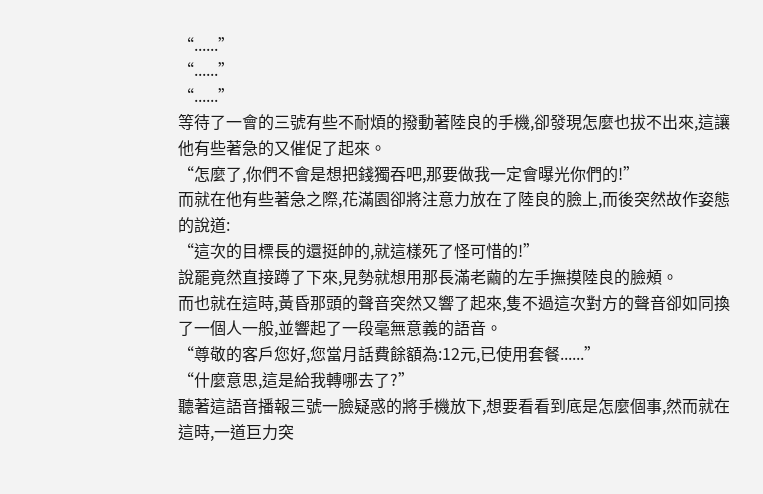“......”
“......”
“......”
等待了一會的三號有些不耐煩的撥動著陸良的手機,卻發現怎麼也拔不出來,這讓他有些著急的又催促了起來。
“怎麼了,你們不會是想把錢獨吞吧,那要做我一定會曝光你們的!”
而就在他有些著急之際,花滿園卻將注意力放在了陸良的臉上,而後突然故作姿態的說道:
“這次的目標長的還挺帥的,就這樣死了怪可惜的!”
說罷竟然直接蹲了下來,見勢就想用那長滿老繭的左手撫摸陸良的臉頰。
而也就在這時,黃昏那頭的聲音突然又響了起來,隻不過這次對方的聲音卻如同換了一個人一般,並響起了一段毫無意義的語音。
“尊敬的客戶您好,您當月話費餘額為:12元,已使用套餐......”
“什麼意思,這是給我轉哪去了?”
聽著這語音播報三號一臉疑惑的將手機放下,想要看看到底是怎麼個事,然而就在這時,一道巨力突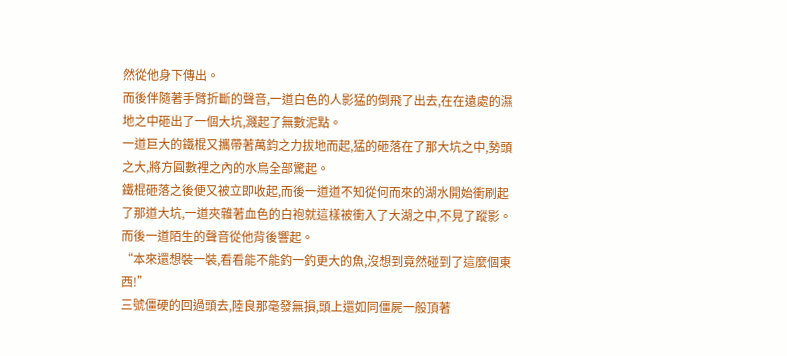然從他身下傳出。
而後伴隨著手臂折斷的聲音,一道白色的人影猛的倒飛了出去,在在遠處的濕地之中砸出了一個大坑,濺起了無數泥點。
一道巨大的鐵棍又攜帶著萬鈞之力拔地而起,猛的砸落在了那大坑之中,勢頭之大,將方圓數裡之內的水鳥全部驚起。
鐵棍砸落之後便又被立即收起,而後一道道不知從何而來的湖水開始衝刷起了那道大坑,一道夾雜著血色的白袍就這樣被衝入了大湖之中,不見了蹤影。
而後一道陌生的聲音從他背後響起。
“本來還想裝一裝,看看能不能釣一釣更大的魚,沒想到竟然碰到了這麼個東西!”
三號僵硬的回過頭去,陸良那毫發無損,頭上還如同僵屍一般頂著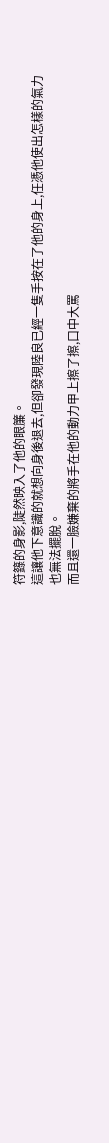符籙的身影,陡然映入了他的眼簾。
這讓他下意識的就想向身後退去,但卻發現陸良已經一隻手按在了他的身上,任憑他使出怎樣的氣力也無法擺脫。
而且還一臉嫌棄的將手在他的動力甲上擦了擦,口中大罵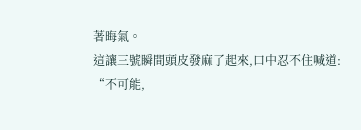著晦氣。
這讓三號瞬間頭皮發麻了起來,口中忍不住喊道:
“不可能,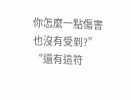你怎麼一點傷害也沒有受到?”
“還有這符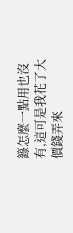籙怎麼一點用也沒有,這可是我花了大價錢弄來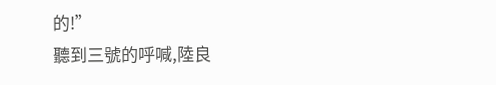的!”
聽到三號的呼喊,陸良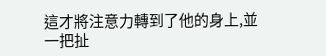這才將注意力轉到了他的身上,並一把扯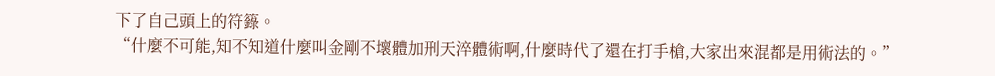下了自己頭上的符籙。
“什麼不可能,知不知道什麼叫金剛不壞體加刑天淬體術啊,什麼時代了還在打手槍,大家出來混都是用術法的。”